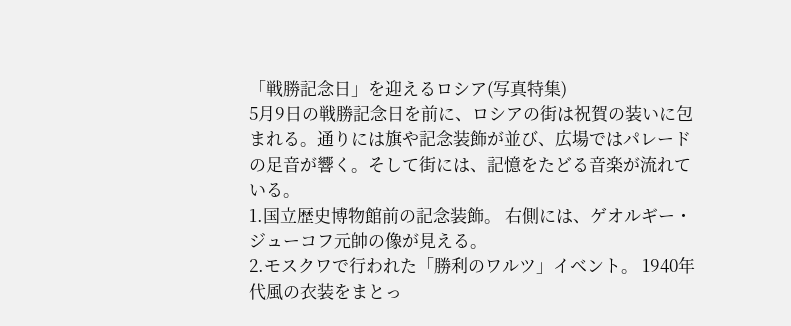「戦勝記念日」を迎えるロシア(写真特集)
5月9日の戦勝記念日を前に、ロシアの街は祝賀の装いに包まれる。通りには旗や記念装飾が並び、広場ではパレードの足音が響く。そして街には、記憶をたどる音楽が流れている。
1.国立歴史博物館前の記念装飾。 右側には、ゲオルギー・ジューコフ元帥の像が見える。
2.モスクワで行われた「勝利のワルツ」イベント。 1940年代風の衣装をまとっ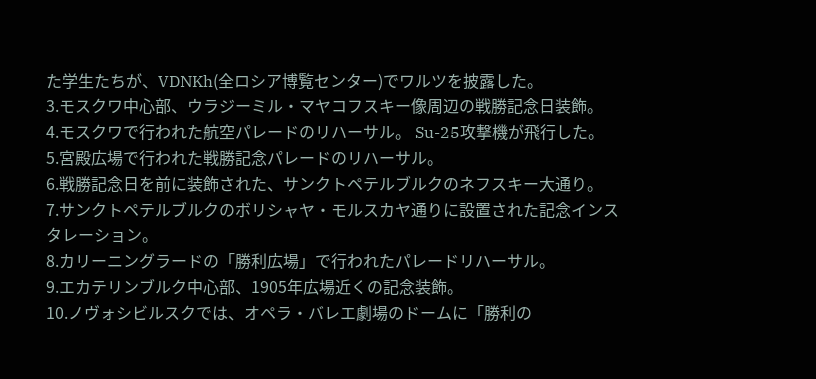た学生たちが、VDNKh(全ロシア博覧センター)でワルツを披露した。
3.モスクワ中心部、ウラジーミル・マヤコフスキー像周辺の戦勝記念日装飾。
4.モスクワで行われた航空パレードのリハーサル。 Su-25攻撃機が飛行した。
5.宮殿広場で行われた戦勝記念パレードのリハーサル。
6.戦勝記念日を前に装飾された、サンクトペテルブルクのネフスキー大通り。
7.サンクトペテルブルクのボリシャヤ・モルスカヤ通りに設置された記念インスタレーション。
8.カリーニングラードの「勝利広場」で行われたパレードリハーサル。
9.エカテリンブルク中心部、1905年広場近くの記念装飾。
10.ノヴォシビルスクでは、オペラ・バレエ劇場のドームに「勝利の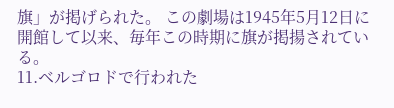旗」が掲げられた。 この劇場は1945年5月12日に開館して以来、毎年この時期に旗が掲揚されている。
11.ベルゴロドで行われた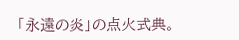「永遠の炎」の点火式典。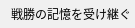戦勝の記憶を受け継ぐ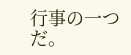行事の一つだ。